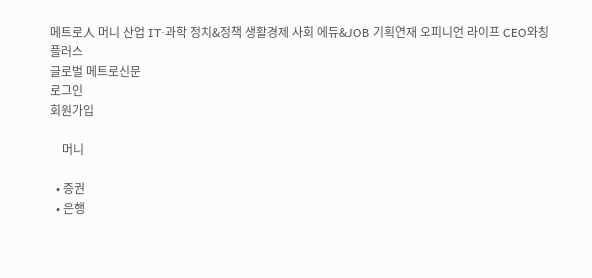메트로人 머니 산업 IT·과학 정치&정책 생활경제 사회 에듀&JOB 기획연재 오피니언 라이프 CEO와칭 플러스
글로벌 메트로신문
로그인
회원가입

    머니

  • 증권
  • 은행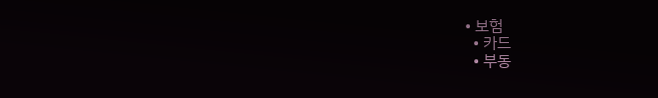• 보험
  • 카드
  • 부동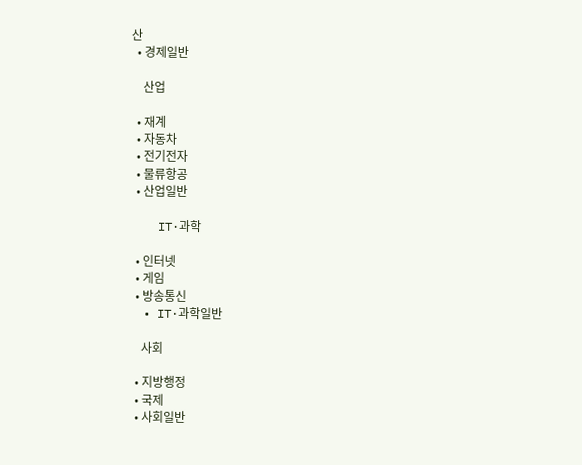산
  • 경제일반

    산업

  • 재계
  • 자동차
  • 전기전자
  • 물류항공
  • 산업일반

    IT·과학

  • 인터넷
  • 게임
  • 방송통신
  • IT·과학일반

    사회

  • 지방행정
  • 국제
  • 사회일반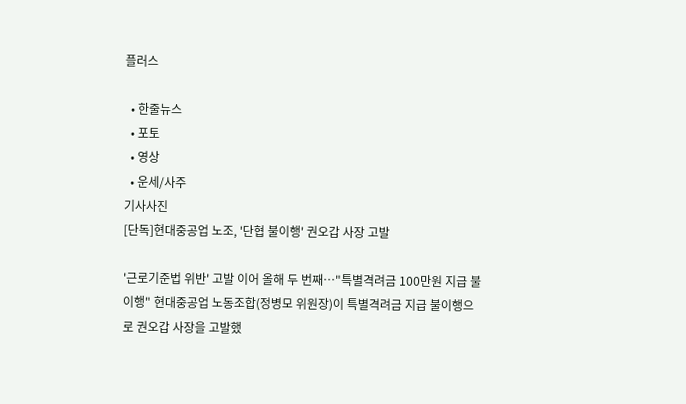플러스

  • 한줄뉴스
  • 포토
  • 영상
  • 운세/사주
기사사진
[단독]현대중공업 노조, '단협 불이행' 권오갑 사장 고발

'근로기준법 위반' 고발 이어 올해 두 번째…"특별격려금 100만원 지급 불이행" 현대중공업 노동조합(정병모 위원장)이 특별격려금 지급 불이행으로 권오갑 사장을 고발했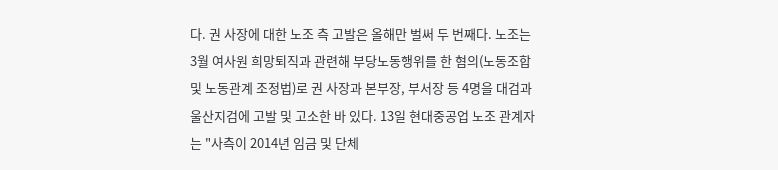다. 권 사장에 대한 노조 측 고발은 올해만 벌써 두 번째다. 노조는 3월 여사원 희망퇴직과 관련해 부당노동행위를 한 혐의(노동조합 및 노동관계 조정법)로 권 사장과 본부장, 부서장 등 4명을 대검과 울산지검에 고발 및 고소한 바 있다. 13일 현대중공업 노조 관계자는 "사측이 2014년 임금 및 단체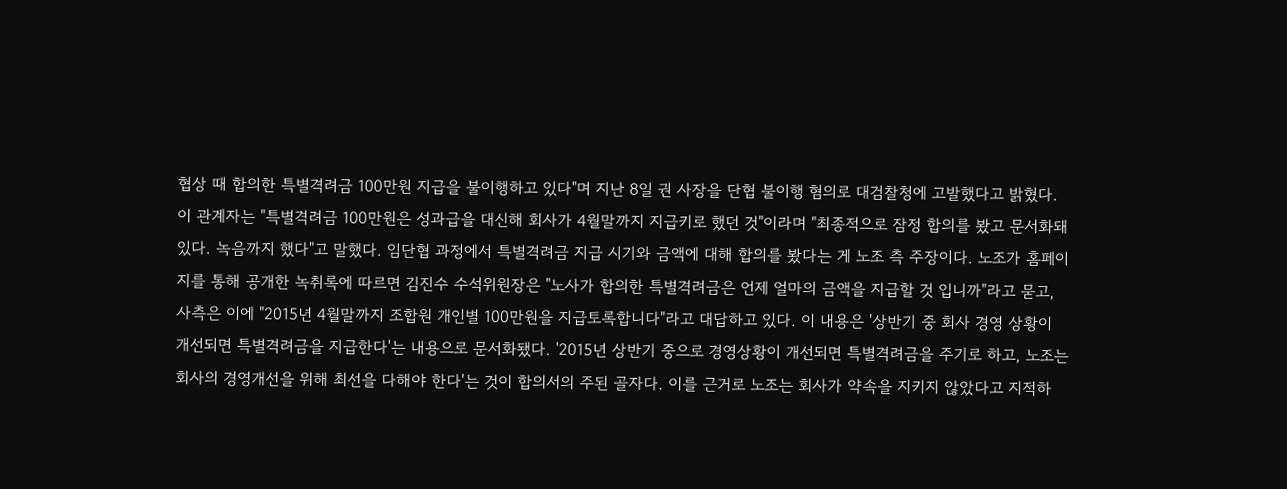협상 때 합의한 특별격려금 100만원 지급을 불이행하고 있다"며 지난 8일 권 사장을 단협 불이행 혐의로 대검찰청에 고발했다고 밝혔다. 이 관계자는 "특별격려금 100만원은 성과급을 대신해 회사가 4월말까지 지급키로 했던 것"이라며 "최종적으로 잠정 합의를 봤고 문서화돼 있다. 녹음까지 했다"고 말했다. 임단협 과정에서 특별격려금 지급 시기와 금액에 대해 합의를 봤다는 게 노조 측 주장이다. 노조가 홈페이지를 통해 공개한 녹취록에 따르면 김진수 수석위원장은 "노사가 합의한 특별격려금은 언제 얼마의 금액을 지급할 것 입니까"라고 묻고, 사측은 이에 "2015년 4월말까지 조합원 개인별 100만원을 지급토록합니다"라고 대답하고 있다. 이 내용은 '상반기 중 회사 경영 상황이 개선되면 특별격려금을 지급한다'는 내용으로 문서화됐다. '2015년 상반기 중으로 경영상황이 개선되면 특별격려금을 주기로 하고, 노조는 회사의 경영개선을 위해 최선을 다해야 한다'는 것이 합의서의 주된 골자다. 이를 근거로 노조는 회사가 약속을 지키지 않았다고 지적하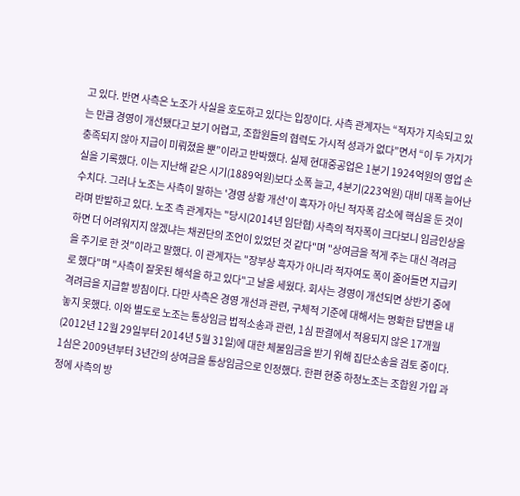고 있다. 반면 사측은 노조가 사실을 호도하고 있다는 입장이다. 사측 관계자는 “적자가 지속되고 있는 만큼 경영이 개선됐다고 보기 어렵고, 조합원들의 협력도 가시적 성과가 없다”면서 “이 두 가지가 충족되지 않아 지급이 미뤄졌을 뿐”이라고 반박했다. 실제 현대중공업은 1분기 1924억원의 영업 손실을 기록했다. 이는 지난해 같은 시기(1889억원)보다 소폭 늘고, 4분기(223억원) 대비 대폭 늘어난 수치다. 그러나 노조는 사측이 말하는 '경영 상황 개선'이 흑자가 아닌 적자폭 감소에 핵심을 둔 것이라며 반발하고 있다. 노조 측 관계자는 "당시(2014년 임단협) 사측의 적자폭이 크다보니 임금인상을 하면 더 어려워지지 않겠냐는 채권단의 조언이 있었던 것 같다"며 "상여금을 적게 주는 대신 격려금을 주기로 한 것"이라고 말했다. 이 관계자는 "장부상 흑자가 아니라 적자여도 폭이 줄어들면 지급키로 했다"며 "사측이 잘못된 해석을 하고 있다"고 날을 세웠다. 회사는 경영이 개선되면 상반기 중에 격려금을 지급할 방침이다. 다만 사측은 경영 개선과 관련, 구체적 기준에 대해서는 명확한 답변을 내놓지 못했다. 이와 별도로 노조는 통상임금 법적소송과 관련, 1심 판결에서 적용되지 않은 17개월(2012년 12월 29일부터 2014년 5월 31일)에 대한 체불임금을 받기 위해 집단소송을 검토 중이다. 1심은 2009년부터 3년간의 상여금을 통상임금으로 인정했다. 한편 현중 하청노조는 조합원 가입 과정에 사측의 방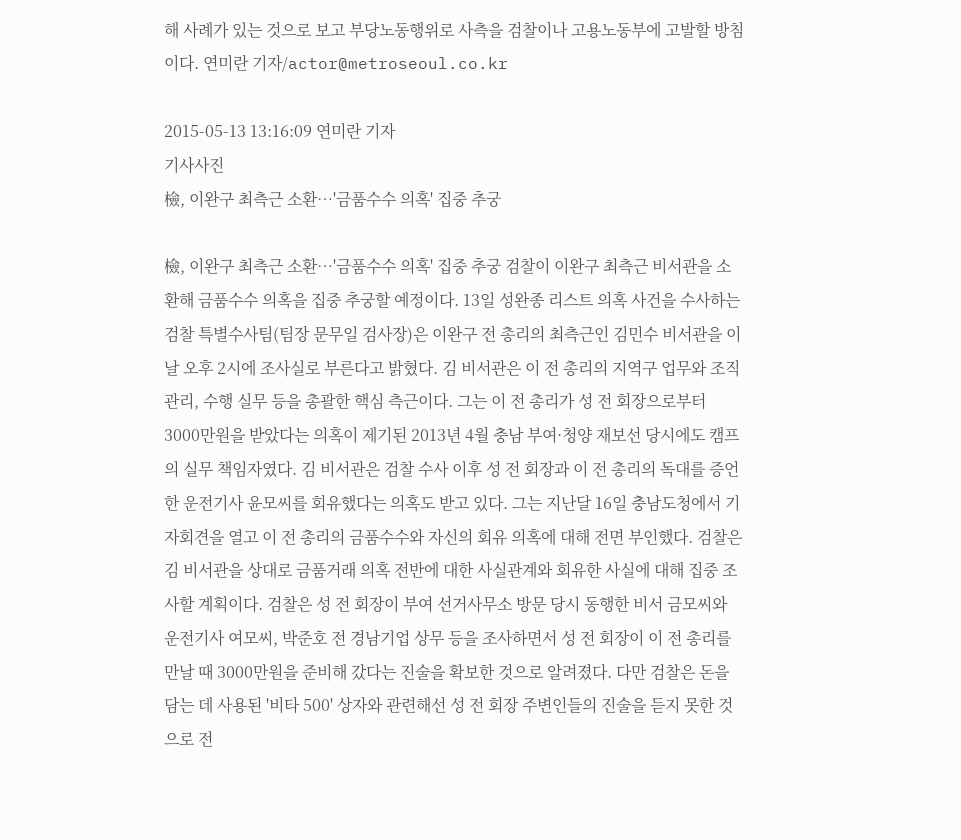해 사례가 있는 것으로 보고 부당노동행위로 사측을 검찰이나 고용노동부에 고발할 방침이다. 연미란 기자/actor@metroseoul.co.kr

2015-05-13 13:16:09 연미란 기자
기사사진
檢, 이완구 최측근 소환…'금품수수 의혹' 집중 추궁

檢, 이완구 최측근 소환…'금품수수 의혹' 집중 추궁 검찰이 이완구 최측근 비서관을 소환해 금품수수 의혹을 집중 추궁할 예정이다. 13일 성완종 리스트 의혹 사건을 수사하는 검찰 특별수사팀(팀장 문무일 검사장)은 이완구 전 총리의 최측근인 김민수 비서관을 이날 오후 2시에 조사실로 부른다고 밝혔다. 김 비서관은 이 전 총리의 지역구 업무와 조직 관리, 수행 실무 등을 총괄한 핵심 측근이다. 그는 이 전 총리가 성 전 회장으로부터 3000만원을 받았다는 의혹이 제기된 2013년 4월 충남 부여·청양 재보선 당시에도 캠프의 실무 책임자였다. 김 비서관은 검찰 수사 이후 성 전 회장과 이 전 총리의 독대를 증언한 운전기사 윤모씨를 회유했다는 의혹도 받고 있다. 그는 지난달 16일 충남도청에서 기자회견을 열고 이 전 총리의 금품수수와 자신의 회유 의혹에 대해 전면 부인했다. 검찰은 김 비서관을 상대로 금품거래 의혹 전반에 대한 사실관계와 회유한 사실에 대해 집중 조사할 계획이다. 검찰은 성 전 회장이 부여 선거사무소 방문 당시 동행한 비서 금모씨와 운전기사 여모씨, 박준호 전 경남기업 상무 등을 조사하면서 성 전 회장이 이 전 총리를 만날 때 3000만원을 준비해 갔다는 진술을 확보한 것으로 알려졌다. 다만 검찰은 돈을 담는 데 사용된 '비타 500' 상자와 관련해선 성 전 회장 주변인들의 진술을 듣지 못한 것으로 전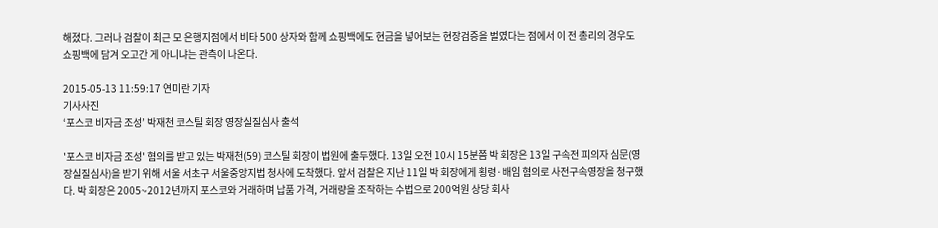해졌다. 그러나 검찰이 최근 모 은행지점에서 비타 500 상자와 함께 쇼핑백에도 현금을 넣어보는 현장검증을 벌였다는 점에서 이 전 총리의 경우도 쇼핑백에 담겨 오고간 게 아니냐는 관측이 나온다.

2015-05-13 11:59:17 연미란 기자
기사사진
‘포스코 비자금 조성’ 박재천 코스틸 회장 영장실질심사 출석

'포스코 비자금 조성' 혐의를 받고 있는 박재천(59) 코스틸 회장이 법원에 출두했다. 13일 오전 10시 15분쯤 박 회장은 13일 구속전 피의자 심문(영장실질심사)을 받기 위해 서울 서초구 서울중앙지법 청사에 도착했다. 앞서 검찰은 지난 11일 박 회장에게 횡령·배임 혐의로 사전구속영장을 청구했다. 박 회장은 2005~2012년까지 포스코와 거래하며 납품 가격, 거래량을 조작하는 수법으로 200억원 상당 회사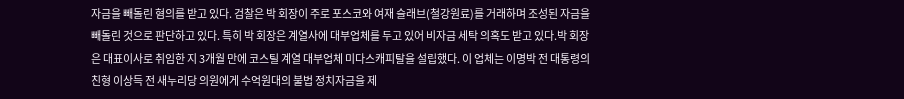자금을 빼돌린 혐의를 받고 있다. 검찰은 박 회장이 주로 포스코와 여재 슬래브(철강원료)를 거래하며 조성된 자금을 빼돌린 것으로 판단하고 있다. 특히 박 회장은 계열사에 대부업체를 두고 있어 비자금 세탁 의혹도 받고 있다.박 회장은 대표이사로 취임한 지 3개월 만에 코스틸 계열 대부업체 미다스캐피탈을 설립했다. 이 업체는 이명박 전 대통령의 친형 이상득 전 새누리당 의원에게 수억원대의 불법 정치자금을 제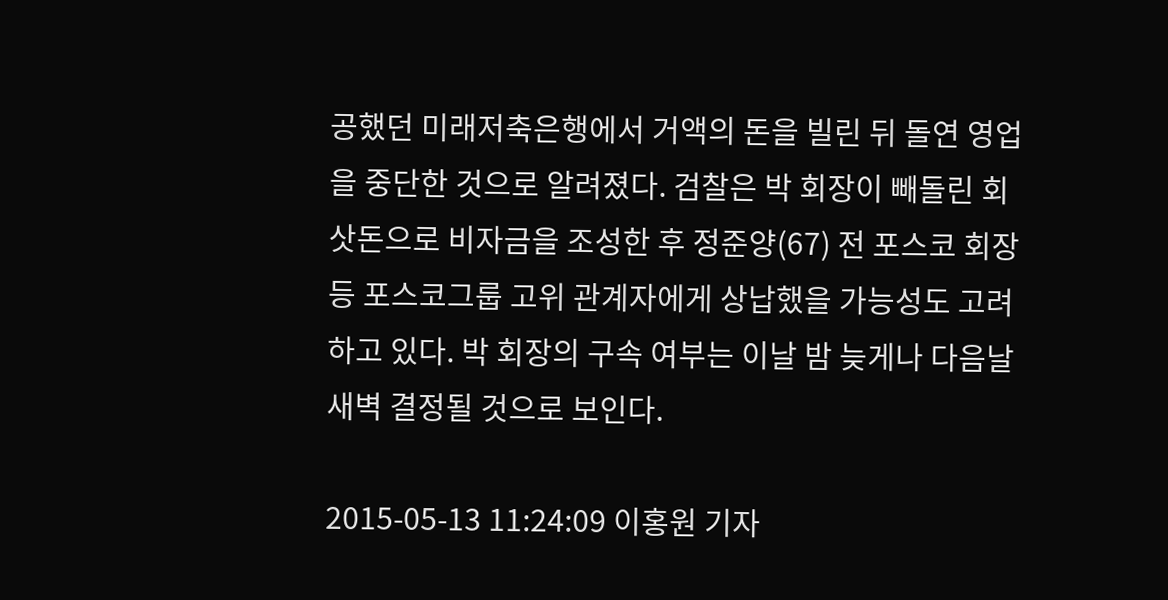공했던 미래저축은행에서 거액의 돈을 빌린 뒤 돌연 영업을 중단한 것으로 알려졌다. 검찰은 박 회장이 빼돌린 회삿돈으로 비자금을 조성한 후 정준양(67) 전 포스코 회장 등 포스코그룹 고위 관계자에게 상납했을 가능성도 고려하고 있다. 박 회장의 구속 여부는 이날 밤 늦게나 다음날 새벽 결정될 것으로 보인다.

2015-05-13 11:24:09 이홍원 기자